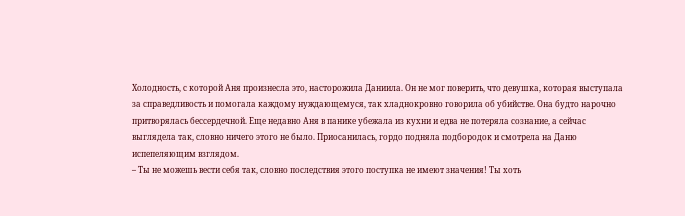Холодность, с которой Аня произнесла это, насторожила Даниила. Он не мог поверить, что девушка, которая выступала за справедливость и помогала каждому нуждающемуся, так хладнокровно говорила об убийстве. Она будто нарочно притворялась бессердечной. Еще недавно Аня в панике убежала из кухни и едва не потеряла сознание, а сейчас выглядела так, словно ничего этого не было. Приосанилась, гордо подняла подбородок и смотрела на Даню испепеляющим взглядом.
– Ты не можешь вести себя так, словно последствия этого поступка не имеют значения! Ты хоть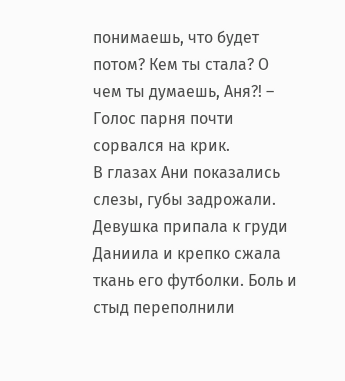понимаешь, что будет потом? Кем ты стала? О чем ты думаешь, Аня?! – Голос парня почти сорвался на крик.
В глазах Ани показались слезы, губы задрожали. Девушка припала к груди Даниила и крепко сжала ткань его футболки. Боль и стыд переполнили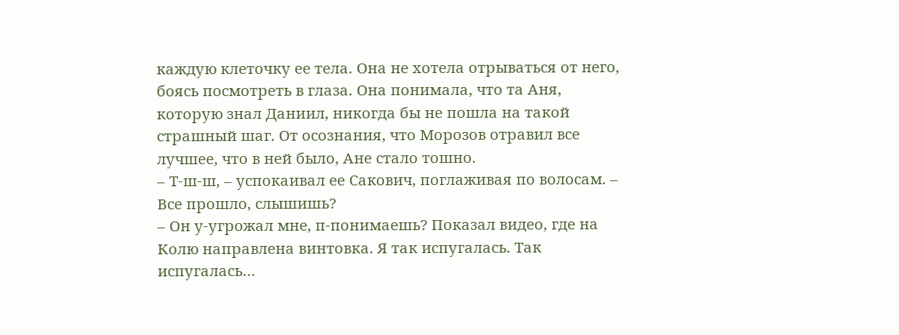каждую клеточку ее тела. Она не хотела отрываться от него, боясь посмотреть в глаза. Она понимала, что та Аня, которую знал Даниил, никогда бы не пошла на такой страшный шаг. От осознания, что Морозов отравил все лучшее, что в ней было, Ане стало тошно.
– Т-ш-ш, – успокаивал ее Сакович, поглаживая по волосам. – Все прошло, слышишь?
– Он у-угрожал мне, п-понимаешь? Показал видео, где на Колю направлена винтовка. Я так испугалась. Так испугалась…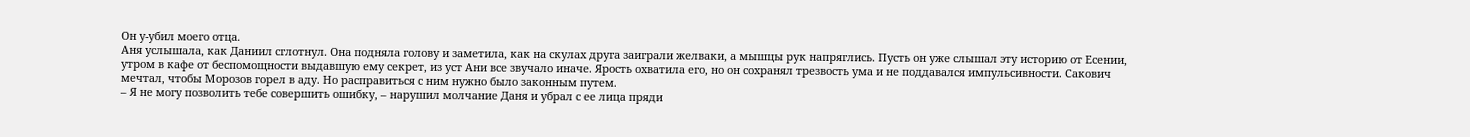Он у-убил моего отца.
Аня услышала, как Даниил сглотнул. Она подняла голову и заметила, как на скулах друга заиграли желваки, а мышцы рук напряглись. Пусть он уже слышал эту историю от Есении, утром в кафе от беспомощности выдавшую ему секрет, из уст Ани все звучало иначе. Ярость охватила его, но он сохранял трезвость ума и не поддавался импульсивности. Сакович мечтал, чтобы Морозов горел в аду. Но расправиться с ним нужно было законным путем.
– Я не могу позволить тебе совершить ошибку, – нарушил молчание Даня и убрал с ее лица пряди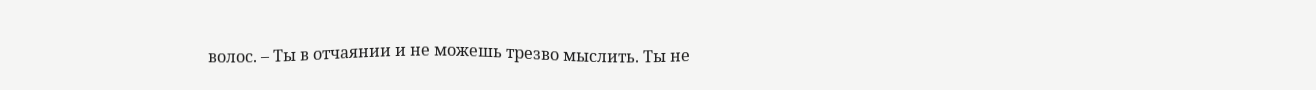волос. – Ты в отчаянии и не можешь трезво мыслить. Ты не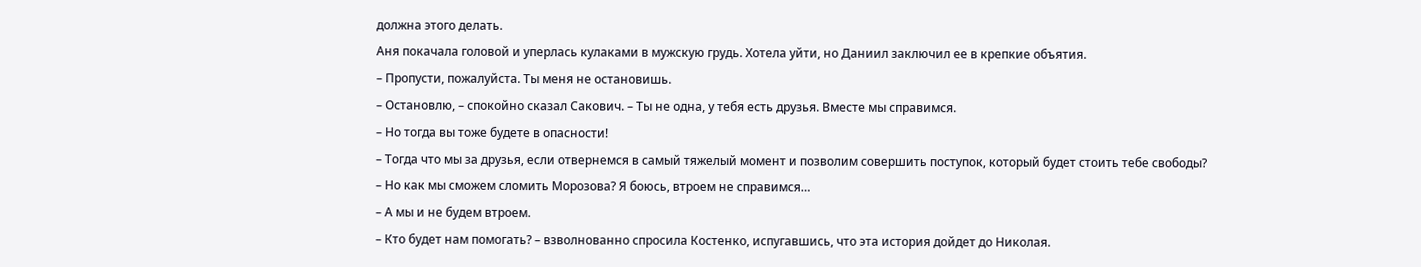должна этого делать.
Аня покачала головой и уперлась кулаками в мужскую грудь. Хотела уйти, но Даниил заключил ее в крепкие объятия.
– Пропусти, пожалуйста. Ты меня не остановишь.
– Остановлю, – спокойно сказал Сакович. – Ты не одна, у тебя есть друзья. Вместе мы справимся.
– Но тогда вы тоже будете в опасности!
– Тогда что мы за друзья, если отвернемся в самый тяжелый момент и позволим совершить поступок, который будет стоить тебе свободы?
– Но как мы сможем сломить Морозова? Я боюсь, втроем не справимся…
– А мы и не будем втроем.
– Кто будет нам помогать? – взволнованно спросила Костенко, испугавшись, что эта история дойдет до Николая.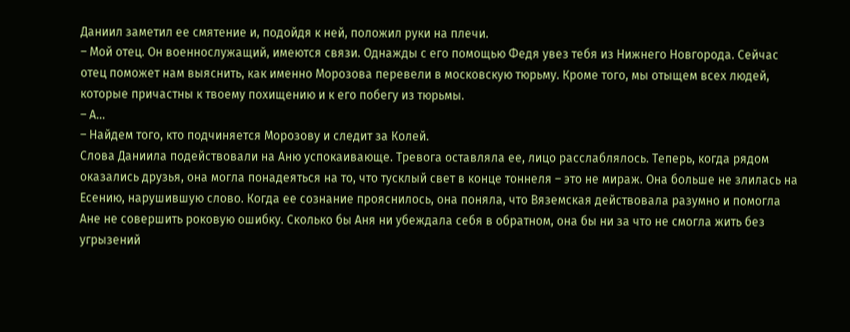Даниил заметил ее смятение и, подойдя к ней, положил руки на плечи.
– Мой отец. Он военнослужащий, имеются связи. Однажды с его помощью Федя увез тебя из Нижнего Новгорода. Сейчас отец поможет нам выяснить, как именно Морозова перевели в московскую тюрьму. Кроме того, мы отыщем всех людей, которые причастны к твоему похищению и к его побегу из тюрьмы.
– А…
– Найдем того, кто подчиняется Морозову и следит за Колей.
Слова Даниила подействовали на Аню успокаивающе. Тревога оставляла ее, лицо расслаблялось. Теперь, когда рядом оказались друзья, она могла понадеяться на то, что тусклый свет в конце тоннеля – это не мираж. Она больше не злилась на Есению, нарушившую слово. Когда ее сознание прояснилось, она поняла, что Вяземская действовала разумно и помогла Ане не совершить роковую ошибку. Сколько бы Аня ни убеждала себя в обратном, она бы ни за что не смогла жить без угрызений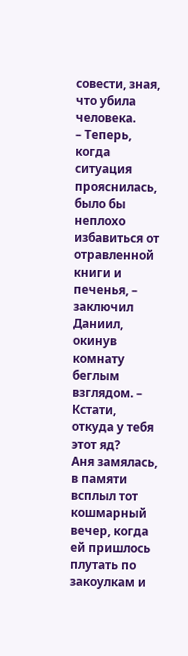совести, зная, что убила человека.
– Теперь, когда ситуация прояснилась, было бы неплохо избавиться от отравленной книги и печенья, – заключил Даниил, окинув комнату беглым взглядом. – Кстати, откуда у тебя этот яд?
Аня замялась, в памяти всплыл тот кошмарный вечер, когда ей пришлось плутать по закоулкам и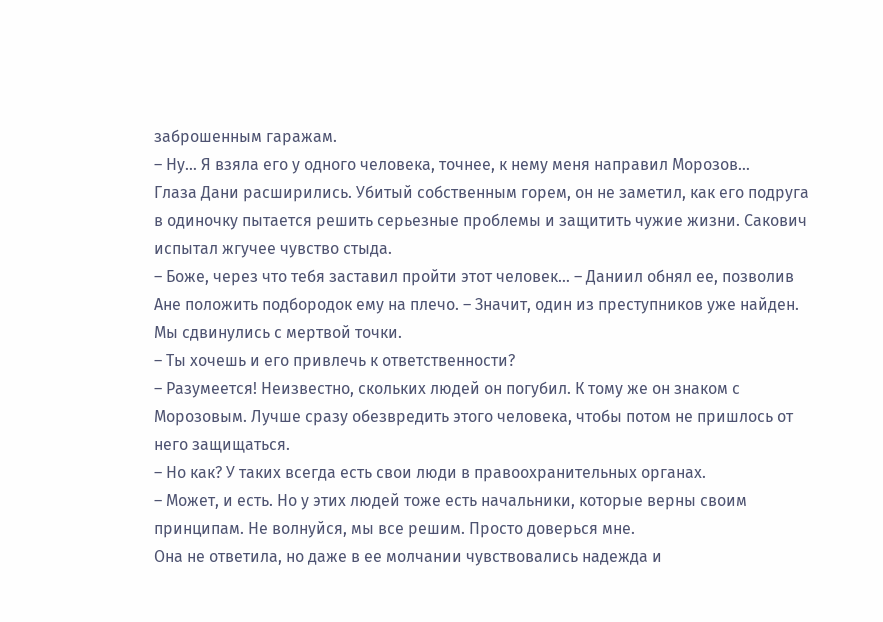заброшенным гаражам.
– Ну… Я взяла его у одного человека, точнее, к нему меня направил Морозов…
Глаза Дани расширились. Убитый собственным горем, он не заметил, как его подруга в одиночку пытается решить серьезные проблемы и защитить чужие жизни. Сакович испытал жгучее чувство стыда.
– Боже, через что тебя заставил пройти этот человек… – Даниил обнял ее, позволив Ане положить подбородок ему на плечо. – Значит, один из преступников уже найден. Мы сдвинулись с мертвой точки.
– Ты хочешь и его привлечь к ответственности?
– Разумеется! Неизвестно, скольких людей он погубил. К тому же он знаком с Морозовым. Лучше сразу обезвредить этого человека, чтобы потом не пришлось от него защищаться.
– Но как? У таких всегда есть свои люди в правоохранительных органах.
– Может, и есть. Но у этих людей тоже есть начальники, которые верны своим принципам. Не волнуйся, мы все решим. Просто доверься мне.
Она не ответила, но даже в ее молчании чувствовались надежда и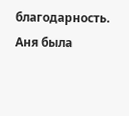благодарность. Аня была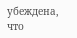убеждена, что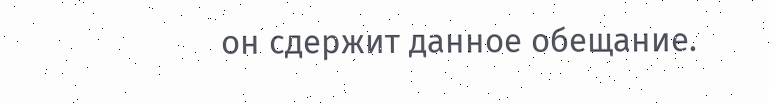он сдержит данное обещание.